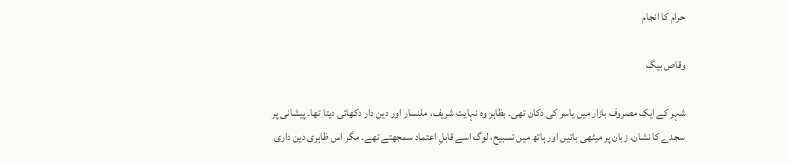حرام کا انجام

وقاص بیگ

شہر کے ایک مصروف بازار میں یاسر کی دکان تھی۔ بظاہر وہ نہایت شریف، ملنسار اور دین دار دکھائی دیتا تھا۔ پیشانی پر سجدے کا نشان، زبان پر میٹھی باتیں اور ہاتھ میں تسبیح، لوگ اسے قابلِ اعتماد سمجھتے تھے۔ مگر اس ظاہری دین داری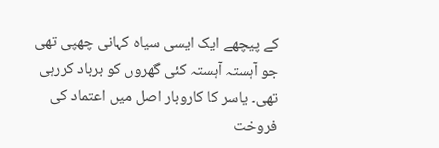کے پیچھے ایک ایسی سیاہ کہانی چھپی تھی جو آہستہ آہستہ کئی گھروں کو برباد کررہی تھی۔ یاسر کا کاروبار اصل میں اعتماد کی فروخت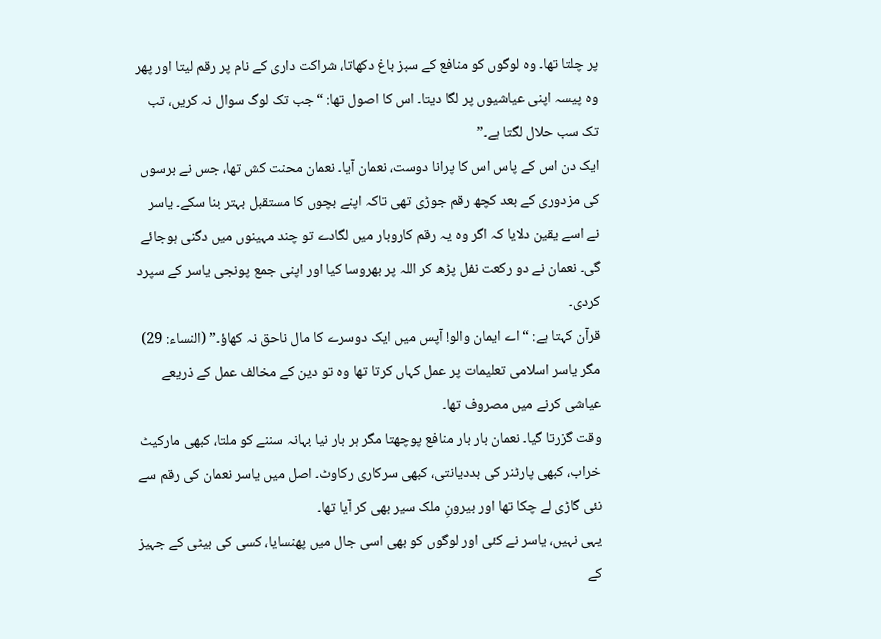پر چلتا تھا۔ وہ لوگوں کو منافع کے سبز باغ دکھاتا، شراکت داری کے نام پر رقم لیتا اور پھر وہ پیسہ اپنی عیاشیوں پر لگا دیتا۔ اس کا اصول تھا: “جب تک لوگ سوال نہ کریں، تب تک سب حلال لگتا ہے۔”
ایک دن اس کے پاس اس کا پرانا دوست، نعمان آیا۔ نعمان محنت کش تھا، جس نے برسوں کی مزدوری کے بعد کچھ رقم جوڑی تھی تاکہ اپنے بچوں کا مستقبل بہتر بنا سکے۔ یاسر نے اسے یقین دلایا کہ اگر وہ یہ رقم کاروبار میں لگادے تو چند مہینوں میں دگنی ہوجائے گی۔ نعمان نے دو رکعت نفل پڑھ کر اللہ پر بھروسا کیا اور اپنی جمع پونجی یاسر کے سپرد کردی۔
قرآن کہتا ہے: “اے ایمان والو! آپس میں ایک دوسرے کا مال ناحق نہ کھاؤ۔” (النساء: 29) مگر یاسر اسلامی تعلیمات پر عمل کہاں کرتا تھا وہ تو دین کے مخالف عمل کے ذریعے عیاشی کرنے میں مصروف تھا۔
وقت گزرتا گیا۔ نعمان بار بار منافع پوچھتا مگر ہر بار نیا بہانہ سننے کو ملتا، کبھی مارکیٹ خراب، کبھی پارٹنر کی بددیانتی، کبھی سرکاری رکاوٹ۔ اصل میں یاسر نعمان کی رقم سے نئی گاڑی لے چکا تھا اور بیرونِ ملک سیر بھی کر آیا تھا۔
یہی نہیں، یاسر نے کئی اور لوگوں کو بھی اسی جال میں پھنسایا، کسی کی بیٹی کے جہیز کے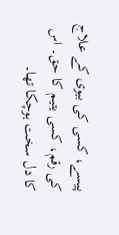پیسے، کسی کی بیوی کے علاج کی رقم، کسی یتیم کا حق۔ اس کا دل سخت ہوچکا تھا۔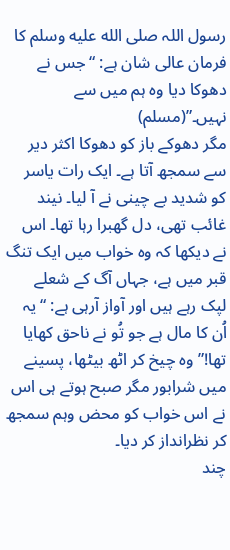رسول اللہ صلى الله عليه وسلم کا فرمان عالی شان ہے: “جس نے دھوکا دیا وہ ہم میں سے نہیں۔”(مسلم)
مگر دھوکے باز کو دھوکا اکثر دیر سے سمجھ آتا ہے۔ ایک رات یاسر کو شدید بے چینی نے آ لیا۔ نیند غائب تھی، دل گھبرا رہا تھا۔ اس نے دیکھا کہ وہ خواب میں ایک تنگ قبر میں ہے، جہاں آگ کے شعلے لپک رہے ہیں اور آواز آرہی ہے: “یہ اُن کا مال ہے جو تُو نے ناحق کھایا تھا!” وہ چیخ کر اٹھ بیٹھا، پسینے میں شرابور مگر صبح ہوتے ہی اس نے اس خواب کو محض وہم سمجھ کر نظرانداز کر دیا۔
چند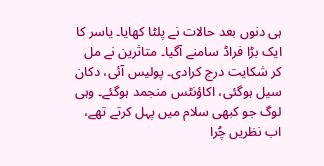ہی دنوں بعد حالات نے پلٹا کھایا۔ یاسر کا ایک بڑا فراڈ سامنے آگیا۔ متاثرین نے مل کر شکایت درج کرادی۔ پولیس آئی، دکان سیل ہوگئی، اکاؤنٹس منجمد ہوگئے۔ وہی لوگ جو کبھی سلام میں پہل کرتے تھے، اب نظریں چُرا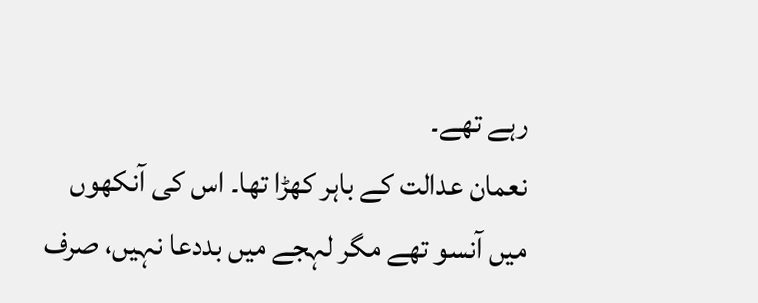رہے تھے۔
نعمان عدالت کے باہر کھڑا تھا۔ اس کی آنکھوں میں آنسو تھے مگر لہجے میں بددعا نہیں، صرف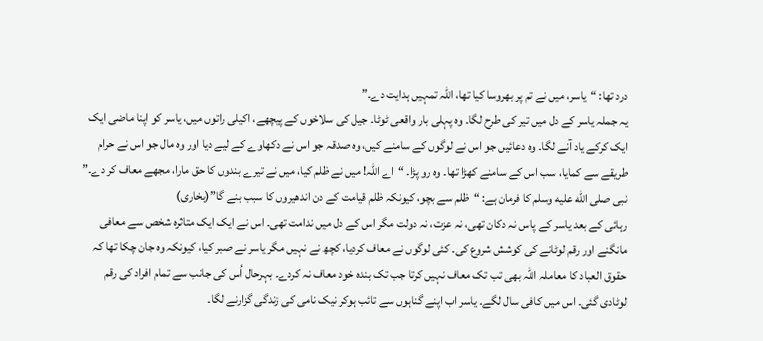درد تھا: “یاسر، میں نے تم پر بھروسا کیا تھا، اللہ تمہیں ہدایت دے۔”
یہ جملہ یاسر کے دل میں تیر کی طرح لگا۔ وہ پہلی بار واقعی ٹوٹا۔ جیل کی سلاخوں کے پیچھے، اکیلی راتوں میں، یاسر کو اپنا ماضی ایک ایک کرکے یاد آنے لگا۔ وہ دعائیں جو اس نے لوگوں کے سامنے کیں، وہ صدقہ جو اس نے دکھاوے کے لیے دیا اور وہ مال جو اس نے حرام طریقے سے کمایا، سب اس کے سامنے کھڑا تھا۔ وہ رو پڑا۔ “اے اللہ! میں نے ظلم کیا، میں نے تیرے بندوں کا حق مارا، مجھے معاف کر دے۔”
نبی صلى الله عليه وسلم کا فرمان ہے: “ظلم سے بچو، کیونکہ ظلم قیامت کے دن اندھیروں کا سبب بنے گا”(بخاری)
رہائی کے بعد یاسر کے پاس نہ دکان تھی، نہ عزت، نہ دولت مگر اس کے دل میں ندامت تھی۔ اس نے ایک ایک متاثرہ شخص سے معافی مانگنے اور رقم لوٹانے کی کوشش شروع کی۔ کئی لوگوں نے معاف کردیا، کچھ نے نہیں مگر یاسر نے صبر کیا، کیونکہ وہ جان چکا تھا کہ حقوق العباد کا معاملہ اللہ بھی تب تک معاف نہیں کرتا جب تک بندہ خود معاف نہ کردے۔ بہرحال اُس کی جانب سے تمام افراد کی رقم لوٹادی گئی۔ اس میں کافی سال لگے۔ یاسر اب اپنے گناہوں سے تائب ہوکر نیک نامی کی زندگی گزارنے لگا۔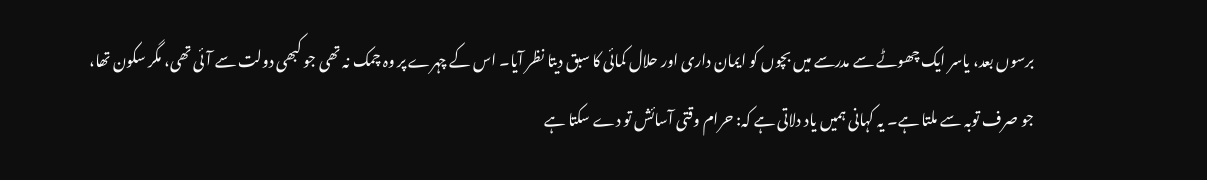برسوں بعد، یاسر ایک چھوٹے سے مدرسے میں بچوں کو ایمان داری اور حلال کمائی کا سبق دیتا نظر آیا۔ اس کے چہرے پر وہ چمک نہ تھی جو کبھی دولت سے آئی تھی، مگر سکون تھا، جو صرف توبہ سے ملتا ہے۔ یہ کہانی ہمیں یاد دلاتی ہے کہ: حرام وقتی آسائش تو دے سکتا ہے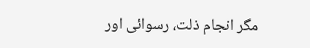مگر انجام ذلت، رسوائی اور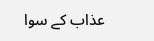عذاب کے سوا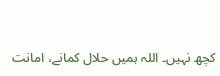کچھ نہیں۔ اللہ ہمیں حلال کمانے، امانت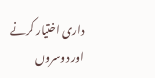داری اختیار کرنے اور دوسروں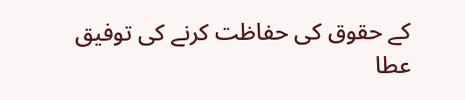کے حقوق کی حفاظت کرنے کی توفیق عطا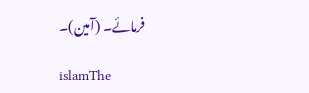فرمائے۔ (آمین)۔

islamThe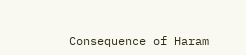Consequence of Haram